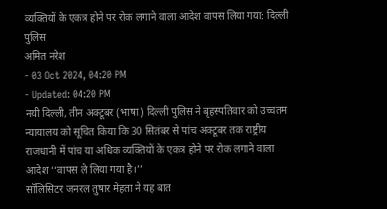व्यक्तियों के एकत्र होने पर रोक लगाने वाला आदेश वापस लिया गया: दिल्ली पुलिस
अमित नरेश
- 03 Oct 2024, 04:20 PM
- Updated: 04:20 PM
नयी दिल्ली, तीन अक्टूबर (भाषा) दिल्ली पुलिस ने बृहस्पतिवार को उच्चतम न्यायालय को सूचित किया कि 30 सितंबर से पांच अक्टूबर तक राष्ट्रीय राजधानी में पांच या अधिक व्यक्तियों के एकत्र होने पर रोक लगाने वाला आदेश ‘‘वापस ले लिया गया है।’’
सॉलिसिटर जनरल तुषार मेहता ने यह बात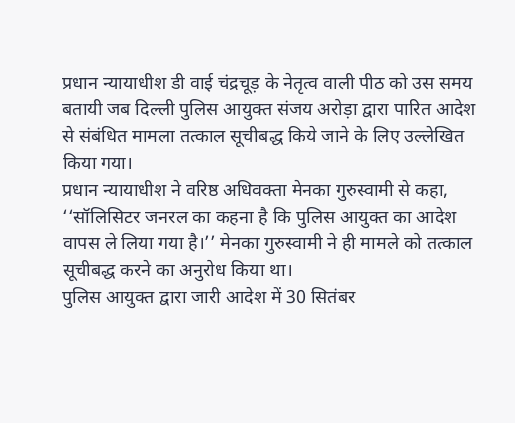प्रधान न्यायाधीश डी वाई चंद्रचूड़ के नेतृत्व वाली पीठ को उस समय बतायी जब दिल्ली पुलिस आयुक्त संजय अरोड़ा द्वारा पारित आदेश से संबंधित मामला तत्काल सूचीबद्ध किये जाने के लिए उल्लेखित किया गया।
प्रधान न्यायाधीश ने वरिष्ठ अधिवक्ता मेनका गुरुस्वामी से कहा, ‘‘सॉलिसिटर जनरल का कहना है कि पुलिस आयुक्त का आदेश वापस ले लिया गया है।’’ मेनका गुरुस्वामी ने ही मामले को तत्काल सूचीबद्ध करने का अनुरोध किया था।
पुलिस आयुक्त द्वारा जारी आदेश में 30 सितंबर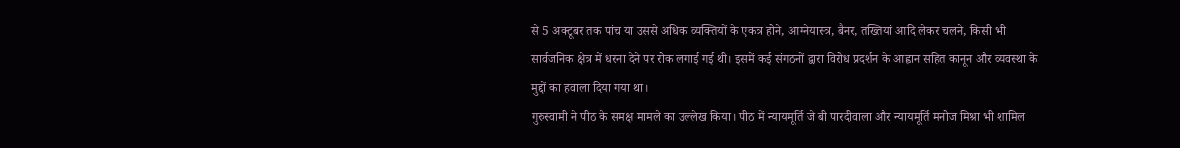से 5 अक्टूबर तक पांच या उससे अधिक व्यक्तियों के एकत्र होने, आग्नेयास्त्र, बैनर, तख्तियां आदि लेकर चलने, किसी भी सार्वजनिक क्षेत्र में धरना देने पर रोक लगाई गई थी। इसमें कई संगठनों द्वारा विरोध प्रदर्शन के आह्वान सहित कानून और व्यवस्था के मुद्दों का हवाला दिया गया था।
गुरुस्वामी ने पीठ के समक्ष मामले का उल्लेख किया। पीठ में न्यायमूर्ति जे बी पारदीवाला और न्यायमूर्ति मनोज मिश्रा भी शामिल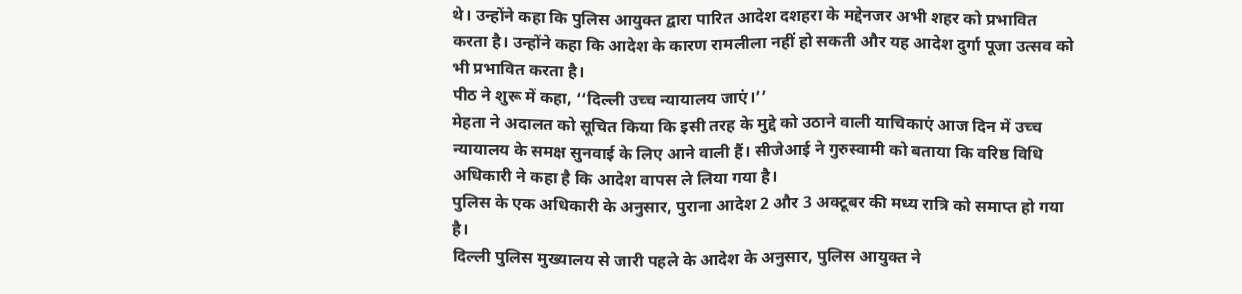थे। उन्होंने कहा कि पुलिस आयुक्त द्वारा पारित आदेश दशहरा के मद्देनजर अभी शहर को प्रभावित करता है। उन्होंने कहा कि आदेश के कारण रामलीला नहीं हो सकती और यह आदेश दुर्गा पूजा उत्सव को भी प्रभावित करता है।
पीठ ने शुरू में कहा, ‘‘दिल्ली उच्च न्यायालय जाएं।’’
मेहता ने अदालत को सूचित किया कि इसी तरह के मुद्दे को उठाने वाली याचिकाएं आज दिन में उच्च न्यायालय के समक्ष सुनवाई के लिए आने वाली हैं। सीजेआई ने गुरुस्वामी को बताया कि वरिष्ठ विधि अधिकारी ने कहा है कि आदेश वापस ले लिया गया है।
पुलिस के एक अधिकारी के अनुसार, पुराना आदेश 2 और 3 अक्टूबर की मध्य रात्रि को समाप्त हो गया है।
दिल्ली पुलिस मुख्यालय से जारी पहले के आदेश के अनुसार, पुलिस आयुक्त ने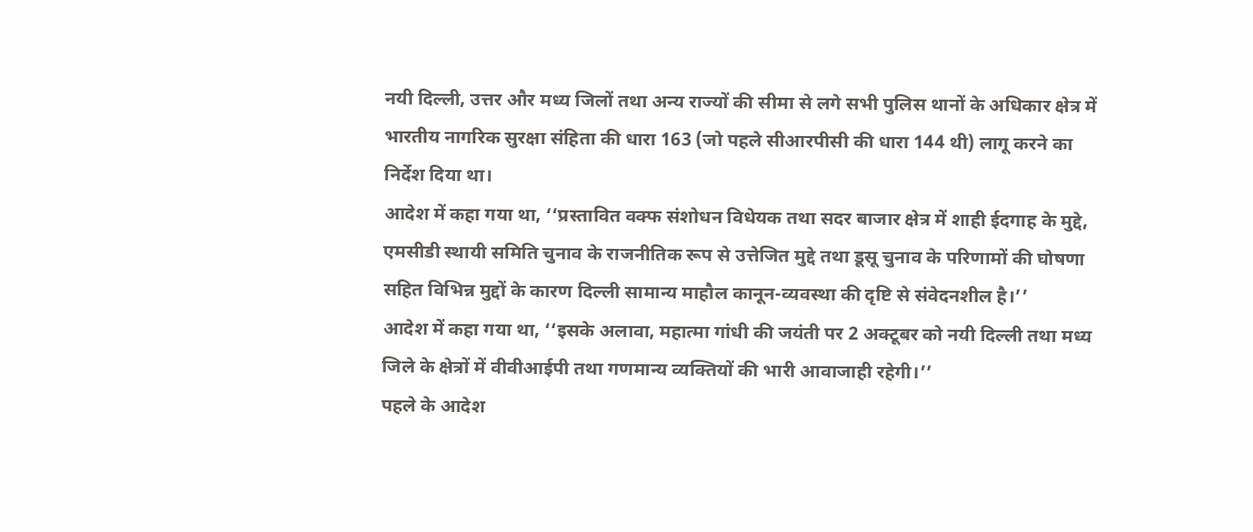नयी दिल्ली, उत्तर और मध्य जिलों तथा अन्य राज्यों की सीमा से लगे सभी पुलिस थानों के अधिकार क्षेत्र में भारतीय नागरिक सुरक्षा संहिता की धारा 163 (जो पहले सीआरपीसी की धारा 144 थी) लागू करने का निर्देश दिया था।
आदेश में कहा गया था, ‘‘प्रस्तावित वक्फ संशोधन विधेयक तथा सदर बाजार क्षेत्र में शाही ईदगाह के मुद्दे, एमसीडी स्थायी समिति चुनाव के राजनीतिक रूप से उत्तेजित मुद्दे तथा डूसू चुनाव के परिणामों की घोषणा सहित विभिन्न मुद्दों के कारण दिल्ली सामान्य माहौल कानून-व्यवस्था की दृष्टि से संवेदनशील है।’’
आदेश में कहा गया था, ‘‘इसके अलावा, महात्मा गांधी की जयंती पर 2 अक्टूबर को नयी दिल्ली तथा मध्य जिले के क्षेत्रों में वीवीआईपी तथा गणमान्य व्यक्तियों की भारी आवाजाही रहेगी।’’
पहले के आदेश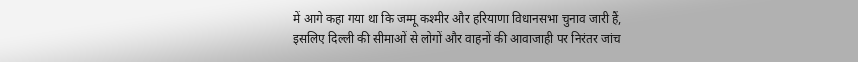में आगे कहा गया था कि जम्मू कश्मीर और हरियाणा विधानसभा चुनाव जारी हैं, इसलिए दिल्ली की सीमाओं से लोगों और वाहनों की आवाजाही पर निरंतर जांच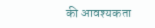की आवश्यकता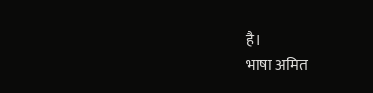है।
भाषा अमित